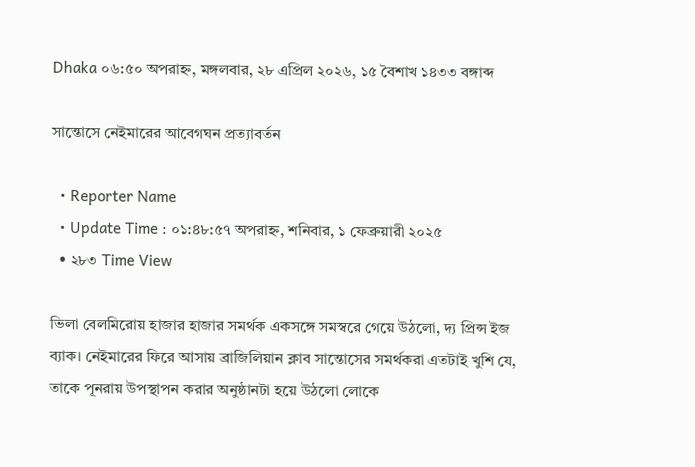Dhaka ০৬:৫০ অপরাহ্ন, মঙ্গলবার, ২৮ এপ্রিল ২০২৬, ১৫ বৈশাখ ১৪৩৩ বঙ্গাব্দ

সান্তোসে নেইমারের আবেগঘন প্রত্যাবর্তন

  • Reporter Name
  • Update Time : ০১:৪৮:৫৭ অপরাহ্ন, শনিবার, ১ ফেব্রুয়ারী ২০২৫
  • ২৮৩ Time View

ভিলা বেলমিরোয় হাজার হাজার সমর্থক একসঙ্গে সমস্বরে গেয়ে উঠলো, দ্য প্রিন্স ইজ ব্যাক। নেইমারের ফিরে আসায় ব্রাজিলিয়ান ক্লাব সান্তোসের সমর্থকরা এতটাই খুশি যে, তাকে পূনরায় উপস্থাপন করার অনুষ্ঠানটা হয়ে উঠলো লোকে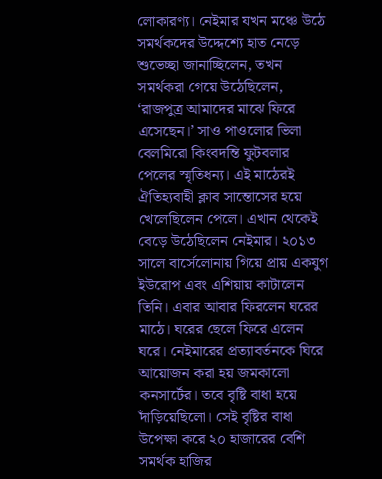লোকারণ্য। নেইমার যখন মঞ্চে উঠে সমর্থকদের উদ্দেশ্যে হাত নেড়ে শুভেচ্ছা জানাচ্ছিলেন, তখন সমর্থকরা গেয়ে উঠেছিলেন, ‘রাজপুত্র আমাদের মাঝে ফিরে এসেছেন।’ সাও পাওলোর ভিলা বেলমিরো কিংবদন্তি ফুটবলার পেলের স্মৃতিধন্য। এই মাঠেরই ঐতিহ্যবাহী ক্লাব সান্তোসের হয়ে খেলেছিলেন পেলে। এখান থেকেই বেড়ে উঠেছিলেন নেইমার। ২০১৩ সালে বার্সেলোনায় গিয়ে প্রায় একযুগ ইউরোপ এবং এশিয়ায় কাটালেন তিনি। এবার আবার ফিরলেন ঘরের মাঠে। ঘরের ছেলে ফিরে এলেন ঘরে। নেইমারের প্রত্যাবর্তনকে ঘিরে আয়োজন করা হয় জমকালো কনসার্টের। তবে বৃষ্টি বাধা হয়ে দাঁড়িয়েছিলো। সেই বৃষ্টির বাধা উপেক্ষা করে ২০ হাজারের বেশি সমর্থক হাজির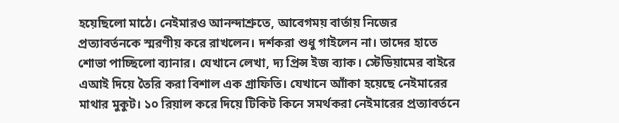হয়েছিলো মাঠে। নেইমারও আনন্দাশ্রুতে, আবেগময় বার্তায় নিজের প্রত্যাবর্তনকে স্মরণীয় করে রাখলেন। দর্শকরা শুধু গাইলেন না। তাদের হাতে শোভা পাচ্ছিলো ব্যানার। যেখানে লেখা, দ্য প্রিন্স ইজ ব্যাক। স্টেডিয়ামের বাইরে এআই দিয়ে তৈরি করা বিশাল এক গ্রাফিতি। যেখানে আাঁকা হয়েছে নেইমারের মাথার মুকুট। ১০ রিয়াল করে দিয়ে টিকিট কিনে সমর্থকরা নেইমারের প্রত্যাবর্তনে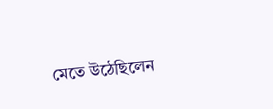মেতে উঠেছিলেন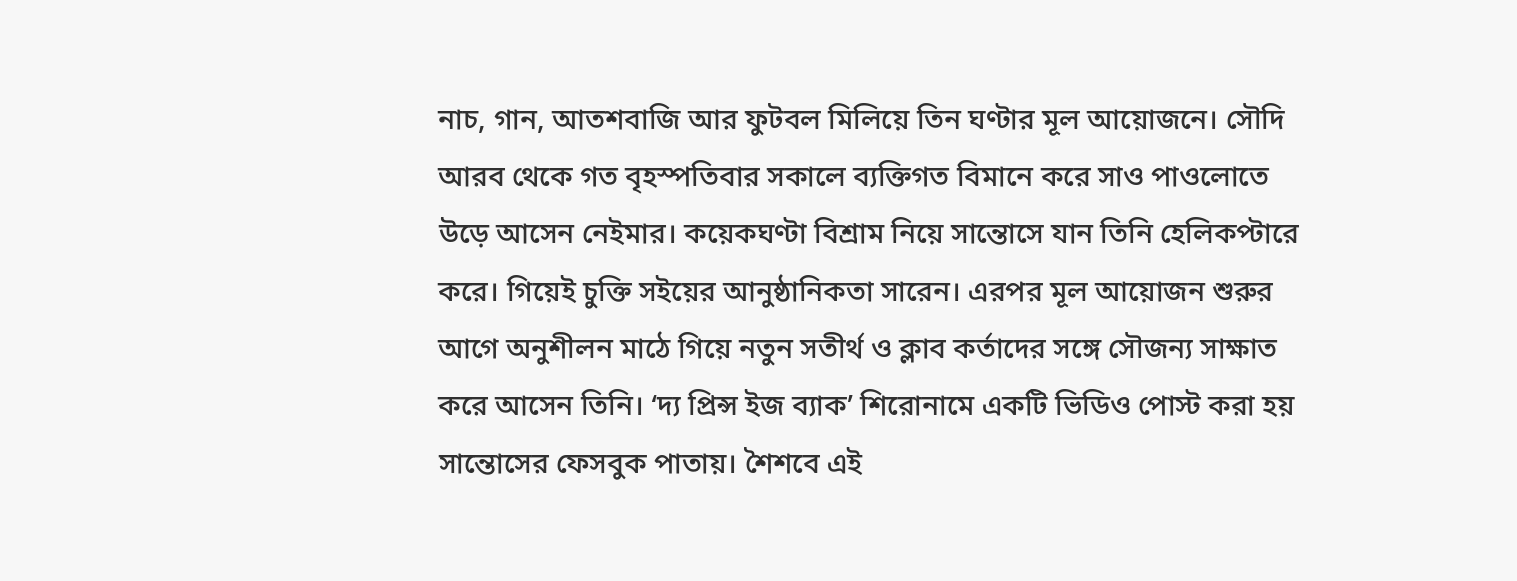নাচ, গান, আতশবাজি আর ফুটবল মিলিয়ে তিন ঘণ্টার মূল আয়োজনে। সৌদি আরব থেকে গত বৃহস্পতিবার সকালে ব্যক্তিগত বিমানে করে সাও পাওলোতে উড়ে আসেন নেইমার। কয়েকঘণ্টা বিশ্রাম নিয়ে সান্তোসে যান তিনি হেলিকপ্টারে করে। গিয়েই চুক্তি সইয়ের আনুষ্ঠানিকতা সারেন। এরপর মূল আয়োজন শুরুর আগে অনুশীলন মাঠে গিয়ে নতুন সতীর্থ ও ক্লাব কর্তাদের সঙ্গে সৌজন্য সাক্ষাত করে আসেন তিনি। ‘দ্য প্রিন্স ইজ ব্যাক’ শিরোনামে একটি ভিডিও পোস্ট করা হয় সান্তোসের ফেসবুক পাতায়। শৈশবে এই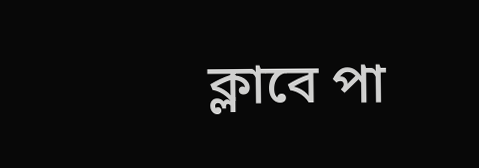ক্লাবে পা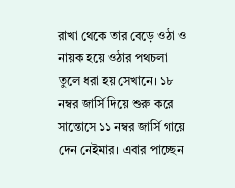রাখা থেকে তার বেড়ে ওঠা ও নায়ক হয়ে ওঠার পথচলা তুলে ধরা হয় সেখানে। ১৮ নম্বর জার্সি দিয়ে শুরু করে সান্তোসে ১১ নম্বর জার্সি গায়ে দেন নেইমার। এবার পাচ্ছেন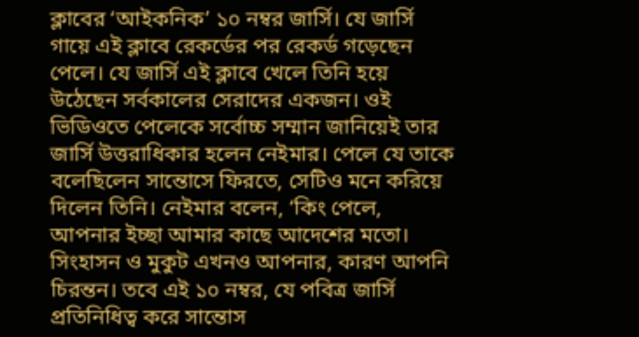ক্লাবের ‘আইকনিক’ ১০ নম্বর জার্সি। যে জার্সি গায়ে এই ক্লাবে রেকর্ডের পর রেকর্ড গড়েছেন পেলে। যে জার্সি এই ক্লাবে খেলে তিনি হয়ে উঠেছেন সর্বকালের সেরাদের একজন। ওই ভিডিওতে পেলেকে সর্বোচ্চ সম্মান জানিয়েই তার জার্সি উত্তরাধিকার হলেন নেইমার। পেলে যে তাকে বলেছিলেন সান্তোসে ফিরতে, সেটিও মনে করিয়ে দিলেন তিনি। নেইমার বলেন, ‘কিং পেলে, আপনার ইচ্ছা আমার কাছে আদেশের মতো। সিংহাসন ও মুকুট এখনও আপনার, কারণ আপনি চিরন্তন। তবে এই ১০ নম্বর, যে পবিত্র জার্সি প্রতিনিধিত্ব করে সান্তোস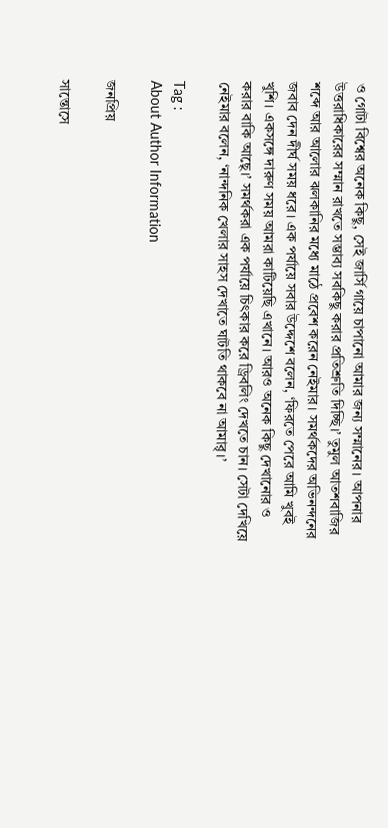ও গোটা বিশ্বের অনেক কিছু, সেই জার্সি গায়ে চাপানো আমার জন্য সম্মানের। আপনার উত্তরাধিকারের সম্মান রাখতে সম্ভাব্য সবকিছু করার প্রতিশ্রুতি দিচ্ছি।’ তুমুল আতশবাজির শব্দে আর আলোর ঝলকানির মধ্যে মাঠে প্রবেশ করেন নেইমার। সমর্থকদের অভিনন্দনের জবাব দেন দীর্ঘ সময় ধরে। এক পর্যায়ে সবার উদ্দেশে বলেন, ‘ফিরতে পেরে আমি খুবই খুশি। একসঙ্গে দারুণ সময় আমরা কাটিয়েছি এখানে। আরও অনেক কিছু দেখানোর ও করার বাকি আছেৃ।’ সমর্থকরা এক পর্যায়ে চিৎকার করে ড্রিবলিং দেখতে চান। সেটা দেখিয়ে নেইমার বলেন, ‘নান্দনিক খেলার সাহস দেখাতে ঘাটতি থাকবে না আমারৃ।’

Tag :
About Author Information

জনপ্রিয়

সান্তোসে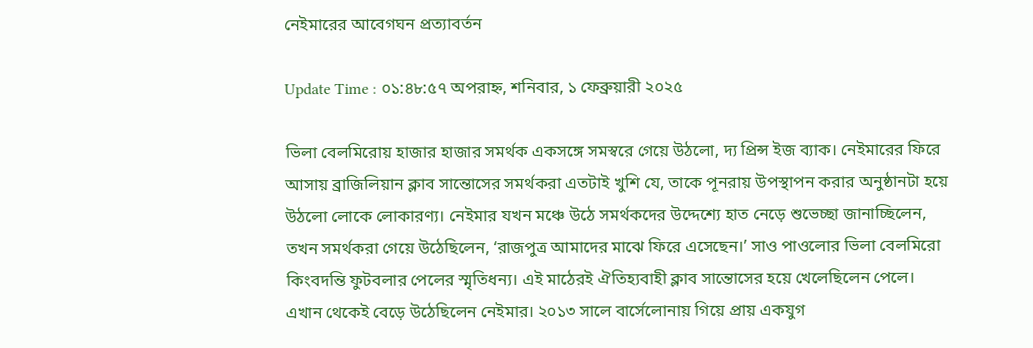নেইমারের আবেগঘন প্রত্যাবর্তন

Update Time : ০১:৪৮:৫৭ অপরাহ্ন, শনিবার, ১ ফেব্রুয়ারী ২০২৫

ভিলা বেলমিরোয় হাজার হাজার সমর্থক একসঙ্গে সমস্বরে গেয়ে উঠলো, দ্য প্রিন্স ইজ ব্যাক। নেইমারের ফিরে আসায় ব্রাজিলিয়ান ক্লাব সান্তোসের সমর্থকরা এতটাই খুশি যে, তাকে পূনরায় উপস্থাপন করার অনুষ্ঠানটা হয়ে উঠলো লোকে লোকারণ্য। নেইমার যখন মঞ্চে উঠে সমর্থকদের উদ্দেশ্যে হাত নেড়ে শুভেচ্ছা জানাচ্ছিলেন, তখন সমর্থকরা গেয়ে উঠেছিলেন, ‘রাজপুত্র আমাদের মাঝে ফিরে এসেছেন।’ সাও পাওলোর ভিলা বেলমিরো কিংবদন্তি ফুটবলার পেলের স্মৃতিধন্য। এই মাঠেরই ঐতিহ্যবাহী ক্লাব সান্তোসের হয়ে খেলেছিলেন পেলে। এখান থেকেই বেড়ে উঠেছিলেন নেইমার। ২০১৩ সালে বার্সেলোনায় গিয়ে প্রায় একযুগ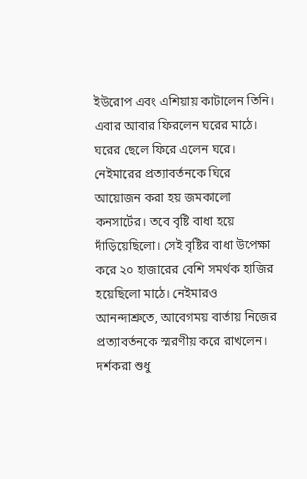ইউরোপ এবং এশিয়ায় কাটালেন তিনি। এবার আবার ফিরলেন ঘরের মাঠে। ঘরের ছেলে ফিরে এলেন ঘরে। নেইমারের প্রত্যাবর্তনকে ঘিরে আয়োজন করা হয় জমকালো কনসার্টের। তবে বৃষ্টি বাধা হয়ে দাঁড়িয়েছিলো। সেই বৃষ্টির বাধা উপেক্ষা করে ২০ হাজারের বেশি সমর্থক হাজির হয়েছিলো মাঠে। নেইমারও আনন্দাশ্রুতে, আবেগময় বার্তায় নিজের প্রত্যাবর্তনকে স্মরণীয় করে রাখলেন। দর্শকরা শুধু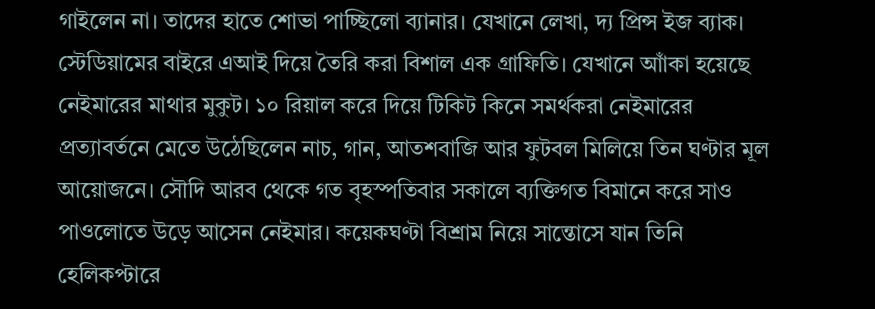গাইলেন না। তাদের হাতে শোভা পাচ্ছিলো ব্যানার। যেখানে লেখা, দ্য প্রিন্স ইজ ব্যাক। স্টেডিয়ামের বাইরে এআই দিয়ে তৈরি করা বিশাল এক গ্রাফিতি। যেখানে আাঁকা হয়েছে নেইমারের মাথার মুকুট। ১০ রিয়াল করে দিয়ে টিকিট কিনে সমর্থকরা নেইমারের প্রত্যাবর্তনে মেতে উঠেছিলেন নাচ, গান, আতশবাজি আর ফুটবল মিলিয়ে তিন ঘণ্টার মূল আয়োজনে। সৌদি আরব থেকে গত বৃহস্পতিবার সকালে ব্যক্তিগত বিমানে করে সাও পাওলোতে উড়ে আসেন নেইমার। কয়েকঘণ্টা বিশ্রাম নিয়ে সান্তোসে যান তিনি হেলিকপ্টারে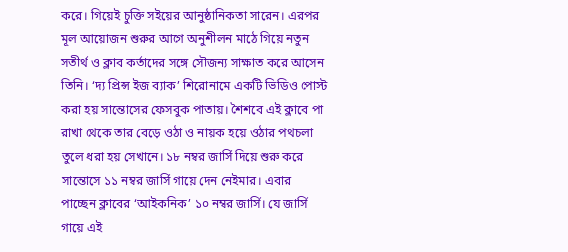করে। গিয়েই চুক্তি সইয়ের আনুষ্ঠানিকতা সারেন। এরপর মূল আয়োজন শুরুর আগে অনুশীলন মাঠে গিয়ে নতুন সতীর্থ ও ক্লাব কর্তাদের সঙ্গে সৌজন্য সাক্ষাত করে আসেন তিনি। ‘দ্য প্রিন্স ইজ ব্যাক’ শিরোনামে একটি ভিডিও পোস্ট করা হয় সান্তোসের ফেসবুক পাতায়। শৈশবে এই ক্লাবে পা রাখা থেকে তার বেড়ে ওঠা ও নায়ক হয়ে ওঠার পথচলা তুলে ধরা হয় সেখানে। ১৮ নম্বর জার্সি দিয়ে শুরু করে সান্তোসে ১১ নম্বর জার্সি গায়ে দেন নেইমার। এবার পাচ্ছেন ক্লাবের ‘আইকনিক’ ১০ নম্বর জার্সি। যে জার্সি গায়ে এই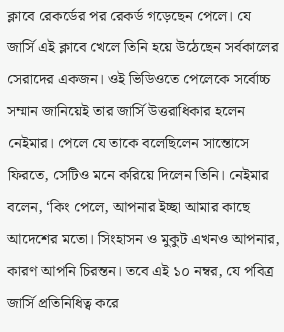ক্লাবে রেকর্ডের পর রেকর্ড গড়েছেন পেলে। যে জার্সি এই ক্লাবে খেলে তিনি হয়ে উঠেছেন সর্বকালের সেরাদের একজন। ওই ভিডিওতে পেলেকে সর্বোচ্চ সম্মান জানিয়েই তার জার্সি উত্তরাধিকার হলেন নেইমার। পেলে যে তাকে বলেছিলেন সান্তোসে ফিরতে, সেটিও মনে করিয়ে দিলেন তিনি। নেইমার বলেন, ‘কিং পেলে, আপনার ইচ্ছা আমার কাছে আদেশের মতো। সিংহাসন ও মুকুট এখনও আপনার, কারণ আপনি চিরন্তন। তবে এই ১০ নম্বর, যে পবিত্র জার্সি প্রতিনিধিত্ব করে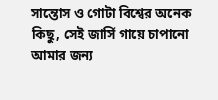সান্তোস ও গোটা বিশ্বের অনেক কিছু, সেই জার্সি গায়ে চাপানো আমার জন্য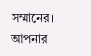সম্মানের। আপনার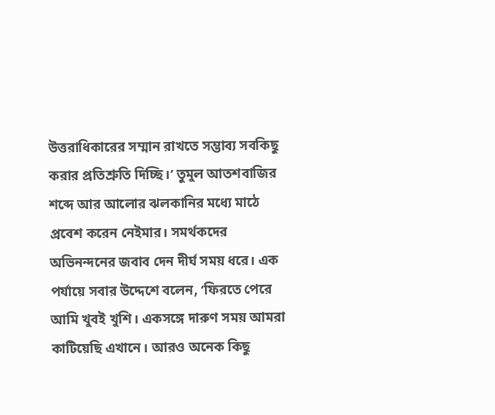উত্তরাধিকারের সম্মান রাখতে সম্ভাব্য সবকিছু করার প্রতিশ্রুতি দিচ্ছি।’ তুমুল আতশবাজির শব্দে আর আলোর ঝলকানির মধ্যে মাঠে প্রবেশ করেন নেইমার। সমর্থকদের অভিনন্দনের জবাব দেন দীর্ঘ সময় ধরে। এক পর্যায়ে সবার উদ্দেশে বলেন, ‘ফিরতে পেরে আমি খুবই খুশি। একসঙ্গে দারুণ সময় আমরা কাটিয়েছি এখানে। আরও অনেক কিছু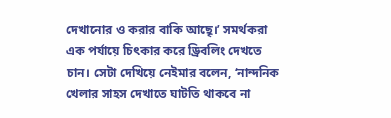দেখানোর ও করার বাকি আছেৃ।’ সমর্থকরা এক পর্যায়ে চিৎকার করে ড্রিবলিং দেখতে চান। সেটা দেখিয়ে নেইমার বলেন, ‘নান্দনিক খেলার সাহস দেখাতে ঘাটতি থাকবে না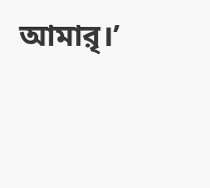আমারৃ।’